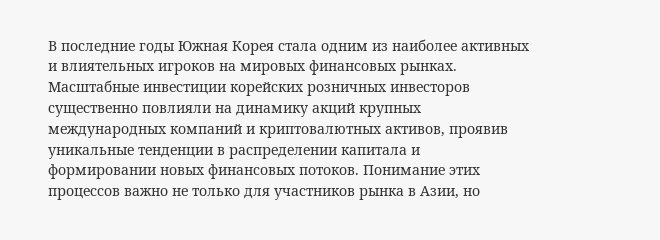В последние годы Южная Корея стала одним из наиболее активных и влиятельных игроков на мировых финансовых рынках. Масштабные инвестиции корейских розничных инвесторов существенно повлияли на динамику акций крупных международных компаний и криптовалютных активов, проявив уникальные тенденции в распределении капитала и формировании новых финансовых потоков. Понимание этих процессов важно не только для участников рынка в Азии, но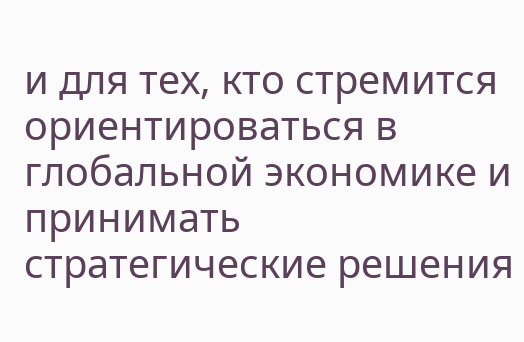и для тех, кто стремится ориентироваться в глобальной экономике и принимать стратегические решения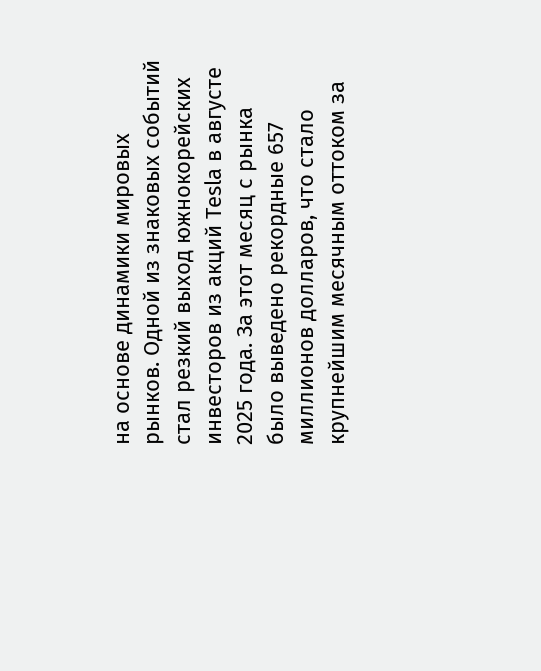на основе динамики мировых рынков. Одной из знаковых событий стал резкий выход южнокорейских инвесторов из акций Tesla в августе 2025 года. За этот месяц с рынка было выведено рекордные 657 миллионов долларов, что стало крупнейшим месячным оттоком за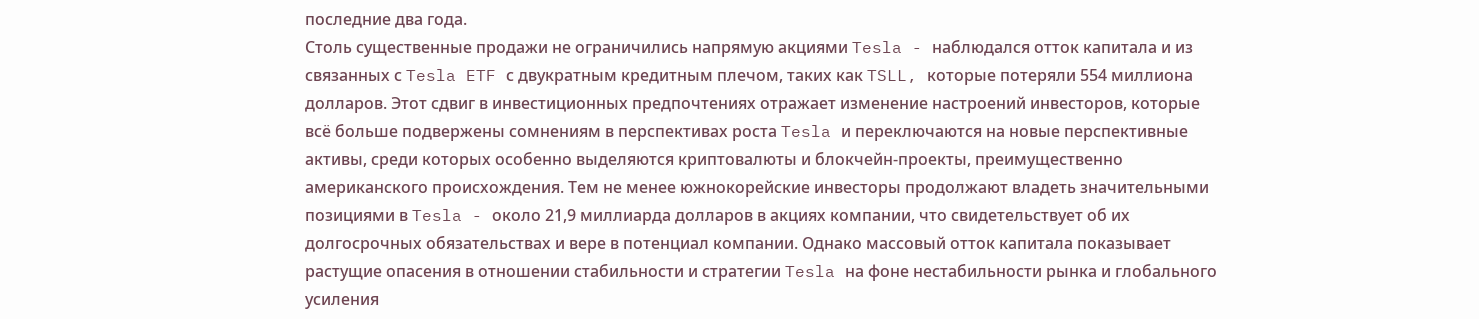последние два года.
Столь существенные продажи не ограничились напрямую акциями Tesla - наблюдался отток капитала и из связанных с Tesla ETF с двукратным кредитным плечом, таких как TSLL, которые потеряли 554 миллиона долларов. Этот сдвиг в инвестиционных предпочтениях отражает изменение настроений инвесторов, которые всё больше подвержены сомнениям в перспективах роста Tesla и переключаются на новые перспективные активы, среди которых особенно выделяются криптовалюты и блокчейн-проекты, преимущественно американского происхождения. Тем не менее южнокорейские инвесторы продолжают владеть значительными позициями в Tesla - около 21,9 миллиарда долларов в акциях компании, что свидетельствует об их долгосрочных обязательствах и вере в потенциал компании. Однако массовый отток капитала показывает растущие опасения в отношении стабильности и стратегии Tesla на фоне нестабильности рынка и глобального усиления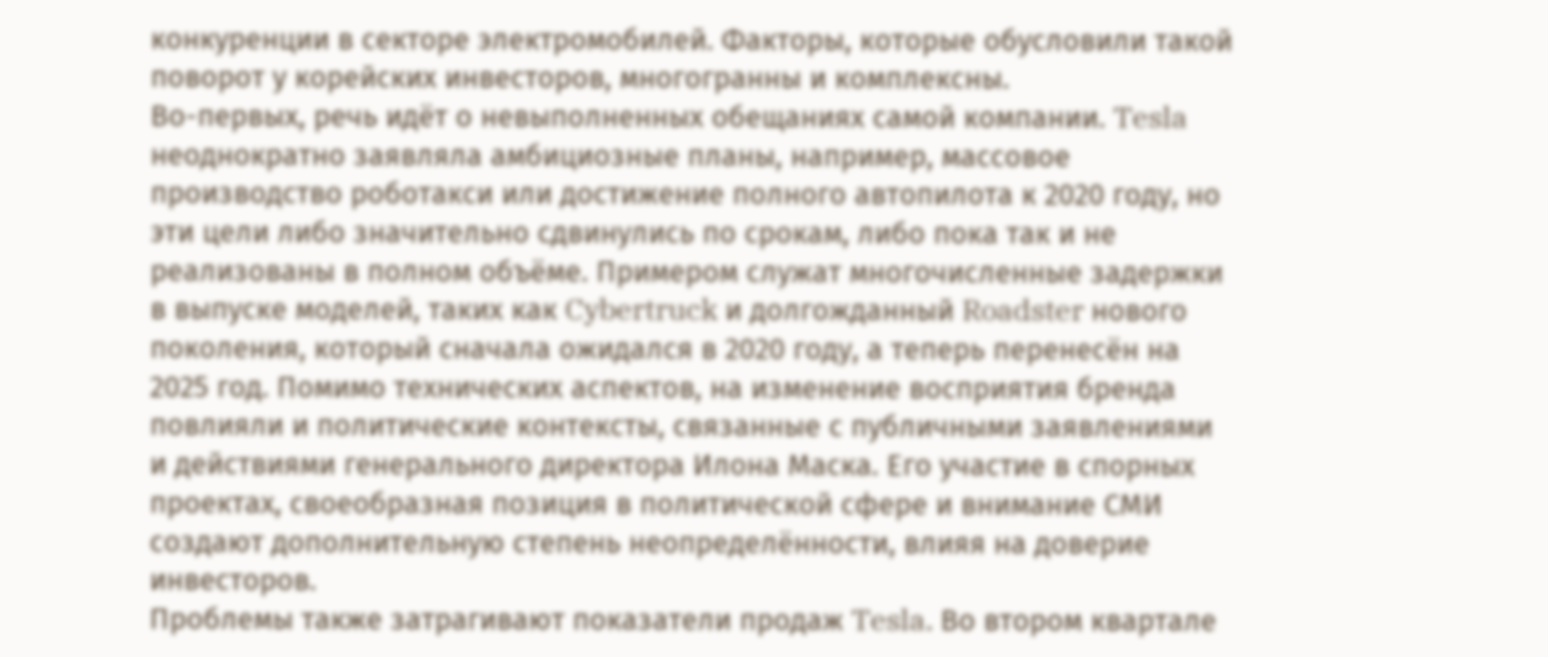конкуренции в секторе электромобилей. Факторы, которые обусловили такой поворот у корейских инвесторов, многогранны и комплексны.
Во-первых, речь идёт о невыполненных обещаниях самой компании. Tesla неоднократно заявляла амбициозные планы, например, массовое производство роботакси или достижение полного автопилота к 2020 году, но эти цели либо значительно сдвинулись по срокам, либо пока так и не реализованы в полном объёме. Примером служат многочисленные задержки в выпуске моделей, таких как Cybertruck и долгожданный Roadster нового поколения, который сначала ожидался в 2020 году, а теперь перенесён на 2025 год. Помимо технических аспектов, на изменение восприятия бренда повлияли и политические контексты, связанные с публичными заявлениями и действиями генерального директора Илона Маска. Его участие в спорных проектах, своеобразная позиция в политической сфере и внимание СМИ создают дополнительную степень неопределённости, влияя на доверие инвесторов.
Проблемы также затрагивают показатели продаж Tesla. Во втором квартале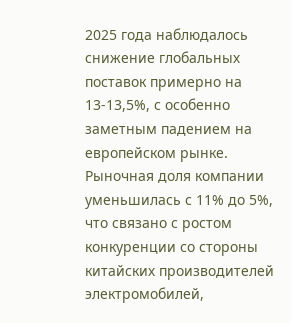2025 года наблюдалось снижение глобальных поставок примерно на 13-13,5%, с особенно заметным падением на европейском рынке. Рыночная доля компании уменьшилась с 11% до 5%, что связано с ростом конкуренции со стороны китайских производителей электромобилей,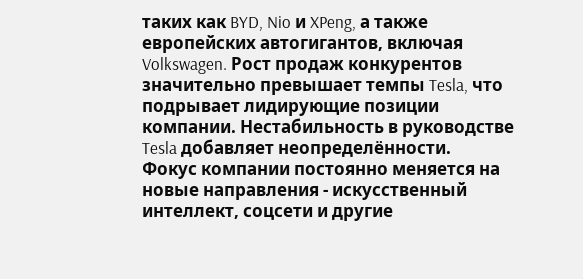таких как BYD, Nio и XPeng, а также европейских автогигантов, включая Volkswagen. Рост продаж конкурентов значительно превышает темпы Tesla, что подрывает лидирующие позиции компании. Нестабильность в руководстве Tesla добавляет неопределённости.
Фокус компании постоянно меняется на новые направления - искусственный интеллект, соцсети и другие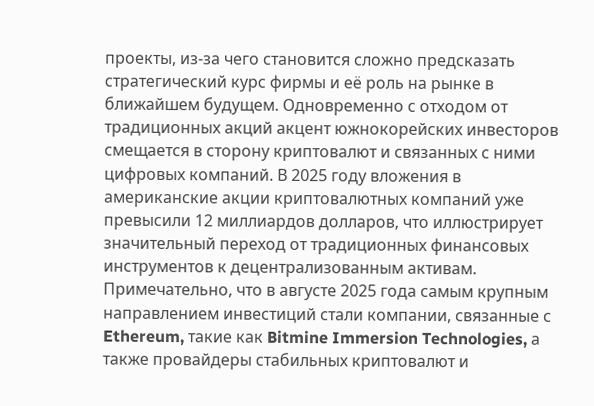проекты, из-за чего становится сложно предсказать стратегический курс фирмы и её роль на рынке в ближайшем будущем. Одновременно с отходом от традиционных акций акцент южнокорейских инвесторов смещается в сторону криптовалют и связанных с ними цифровых компаний. В 2025 году вложения в американские акции криптовалютных компаний уже превысили 12 миллиардов долларов, что иллюстрирует значительный переход от традиционных финансовых инструментов к децентрализованным активам. Примечательно, что в августе 2025 года самым крупным направлением инвестиций стали компании, связанные с Ethereum, такие как Bitmine Immersion Technologies, а также провайдеры стабильных криптовалют и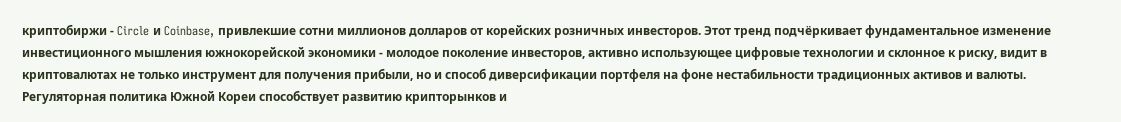криптобиржи - Circle и Coinbase, привлекшие сотни миллионов долларов от корейских розничных инвесторов. Этот тренд подчёркивает фундаментальное изменение инвестиционного мышления южнокорейской экономики - молодое поколение инвесторов, активно использующее цифровые технологии и склонное к риску, видит в криптовалютах не только инструмент для получения прибыли, но и способ диверсификации портфеля на фоне нестабильности традиционных активов и валюты.
Регуляторная политика Южной Кореи способствует развитию крипторынков и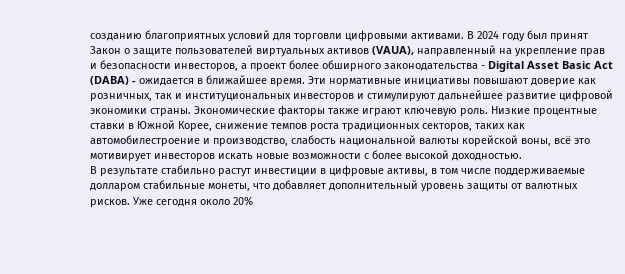созданию благоприятных условий для торговли цифровыми активами. В 2024 году был принят Закон о защите пользователей виртуальных активов (VAUA), направленный на укрепление прав и безопасности инвесторов, а проект более обширного законодательства - Digital Asset Basic Act (DABA) - ожидается в ближайшее время. Эти нормативные инициативы повышают доверие как розничных, так и институциональных инвесторов и стимулируют дальнейшее развитие цифровой экономики страны. Экономические факторы также играют ключевую роль. Низкие процентные ставки в Южной Корее, снижение темпов роста традиционных секторов, таких как автомобилестроение и производство, слабость национальной валюты корейской воны, всё это мотивирует инвесторов искать новые возможности с более высокой доходностью.
В результате стабильно растут инвестиции в цифровые активы, в том числе поддерживаемые долларом стабильные монеты, что добавляет дополнительный уровень защиты от валютных рисков. Уже сегодня около 20%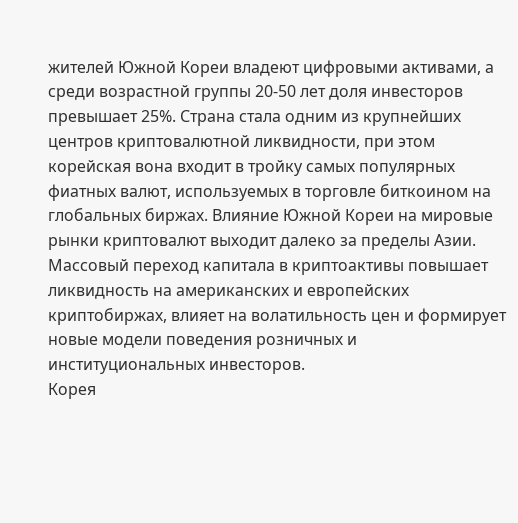жителей Южной Кореи владеют цифровыми активами, а среди возрастной группы 20-50 лет доля инвесторов превышает 25%. Страна стала одним из крупнейших центров криптовалютной ликвидности, при этом корейская вона входит в тройку самых популярных фиатных валют, используемых в торговле биткоином на глобальных биржах. Влияние Южной Кореи на мировые рынки криптовалют выходит далеко за пределы Азии. Массовый переход капитала в криптоактивы повышает ликвидность на американских и европейских криптобиржах, влияет на волатильность цен и формирует новые модели поведения розничных и институциональных инвесторов.
Корея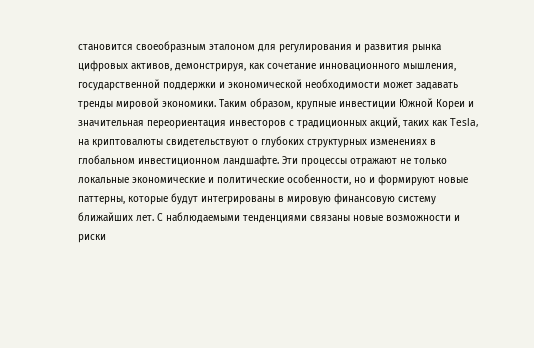становится своеобразным эталоном для регулирования и развития рынка цифровых активов, демонстрируя, как сочетание инновационного мышления, государственной поддержки и экономической необходимости может задавать тренды мировой экономики. Таким образом, крупные инвестиции Южной Кореи и значительная переориентация инвесторов с традиционных акций, таких как Tesla, на криптовалюты свидетельствуют о глубоких структурных изменениях в глобальном инвестиционном ландшафте. Эти процессы отражают не только локальные экономические и политические особенности, но и формируют новые паттерны, которые будут интегрированы в мировую финансовую систему ближайших лет. С наблюдаемыми тенденциями связаны новые возможности и риски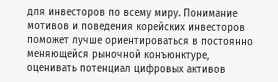для инвесторов по всему миру. Понимание мотивов и поведения корейских инвесторов поможет лучше ориентироваться в постоянно меняющейся рыночной конъюнктуре, оценивать потенциал цифровых активов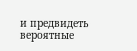и предвидеть вероятные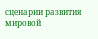сценарии развития мировой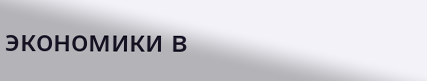экономики в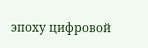эпоху цифровой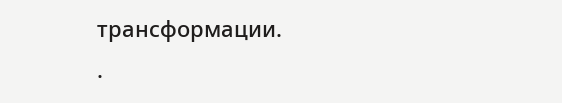трансформации.
.